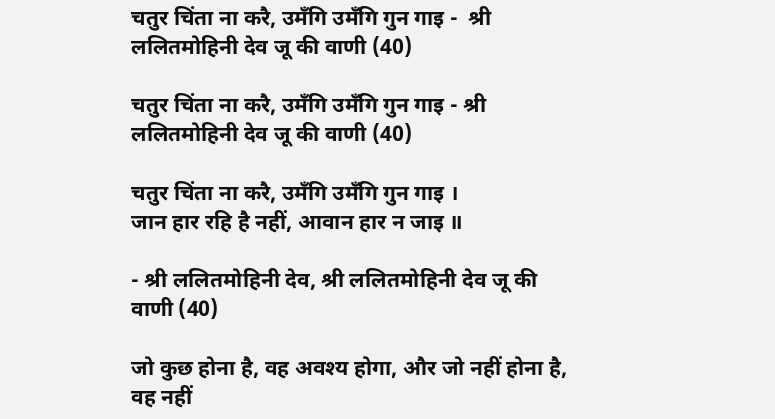चतुर चिंता ना करै, उमँगि उमँगि गुन गाइ -  श्री ललितमोहिनी देव जू की वाणी (40)

चतुर चिंता ना करै, उमँगि उमँगि गुन गाइ - श्री ललितमोहिनी देव जू की वाणी (40)

चतुर चिंता ना करै, उमँगि उमँगि गुन गाइ ।
जान हार रहि है नहीं, आवान हार न जाइ ॥

- श्री ललितमोहिनी देव, श्री ललितमोहिनी देव जू की वाणी (40)

जो कुछ होना है, वह अवश्य होगा, और जो नहीं होना है, वह नहीं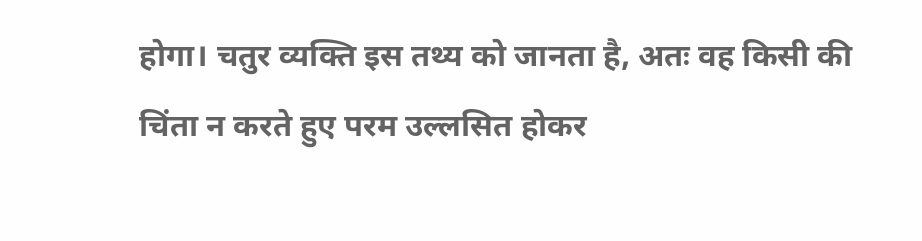होगा। चतुर व्यक्ति इस तथ्य को जानता है, अतः वह किसी की चिंता न करते हुए परम उल्लसित होकर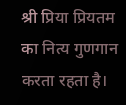श्री प्रिया प्रियतम का नित्य गुणगान करता रहता है।